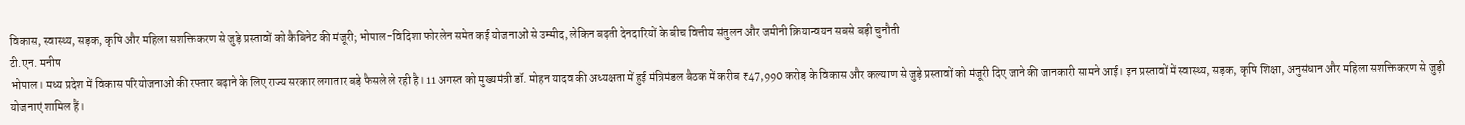विकास, स्वास्थ्य, सड़क, कृषि और महिला सशक्तिकरण से जुड़े प्रस्तावों को कैबिनेट की मंजूरी; भोपाल-विदिशा फोरलेन समेत कई योजनाओं से उम्मीद, लेकिन बढ़ती देनदारियों के बीच वित्तीय संतुलन और जमीनी क्रियान्वयन सबसे बड़ी चुनौती
टी.एन. मनीष
भोपाल। मध्य प्रदेश में विकास परियोजनाओं की रफ्तार बढ़ाने के लिए राज्य सरकार लगातार बड़े फैसले ले रही है। 11 अगस्त को मुख्यमंत्री डॉ. मोहन यादव की अध्यक्षता में हुई मंत्रिमंडल बैठक में करीब ₹47,990 करोड़ के विकास और कल्याण से जुड़े प्रस्तावों को मंजूरी दिए जाने की जानकारी सामने आई। इन प्रस्तावों में स्वास्थ्य, सड़क, कृषि शिक्षा, अनुसंधान और महिला सशक्तिकरण से जुड़ी योजनाएं शामिल हैं।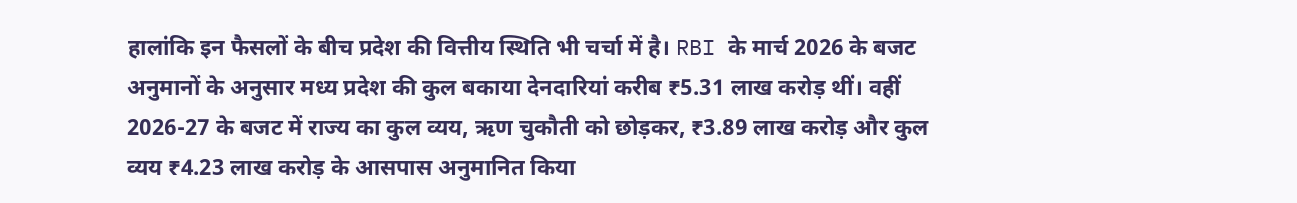हालांकि इन फैसलों के बीच प्रदेश की वित्तीय स्थिति भी चर्चा में है। RBI के मार्च 2026 के बजट अनुमानों के अनुसार मध्य प्रदेश की कुल बकाया देनदारियां करीब ₹5.31 लाख करोड़ थीं। वहीं 2026-27 के बजट में राज्य का कुल व्यय, ऋण चुकौती को छोड़कर, ₹3.89 लाख करोड़ और कुल व्यय ₹4.23 लाख करोड़ के आसपास अनुमानित किया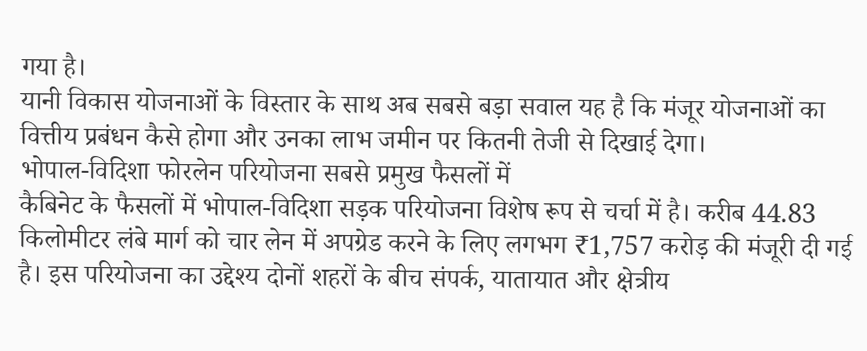गया है।
यानी विकास योजनाओं के विस्तार के साथ अब सबसे बड़ा सवाल यह है कि मंजूर योजनाओं का वित्तीय प्रबंधन कैसे होगा और उनका लाभ जमीन पर कितनी तेजी से दिखाई देगा।
भोपाल-विदिशा फोरलेन परियोजना सबसे प्रमुख फैसलों में
कैबिनेट के फैसलों में भोपाल-विदिशा सड़क परियोजना विशेष रूप से चर्चा में है। करीब 44.83 किलोमीटर लंबे मार्ग को चार लेन में अपग्रेड करने के लिए लगभग ₹1,757 करोड़ की मंजूरी दी गई है। इस परियोजना का उद्देश्य दोनों शहरों के बीच संपर्क, यातायात और क्षेत्रीय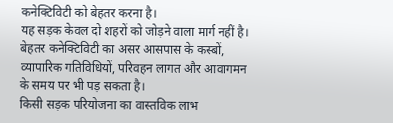कनेक्टिविटी को बेहतर करना है।
यह सड़क केवल दो शहरों को जोड़ने वाला मार्ग नहीं है। बेहतर कनेक्टिविटी का असर आसपास के कस्बों, व्यापारिक गतिविधियों, परिवहन लागत और आवागमन के समय पर भी पड़ सकता है।
किसी सड़क परियोजना का वास्तविक लाभ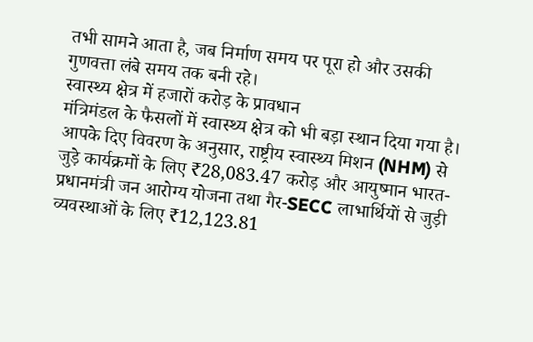तभी सामने आता है, जब निर्माण समय पर पूरा हो और उसकी गुणवत्ता लंबे समय तक बनी रहे।
स्वास्थ्य क्षेत्र में हजारों करोड़ के प्रावधान
मंत्रिमंडल के फैसलों में स्वास्थ्य क्षेत्र को भी बड़ा स्थान दिया गया है। आपके दिए विवरण के अनुसार, राष्ट्रीय स्वास्थ्य मिशन (NHM) से जुड़े कार्यक्रमों के लिए ₹28,083.47 करोड़ और आयुष्मान भारत-प्रधानमंत्री जन आरोग्य योजना तथा गैर-SECC लाभार्थियों से जुड़ी व्यवस्थाओं के लिए ₹12,123.81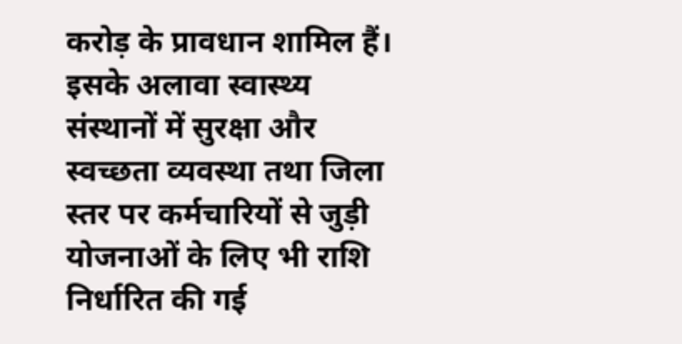करोड़ के प्रावधान शामिल हैं।
इसके अलावा स्वास्थ्य संस्थानों में सुरक्षा और स्वच्छता व्यवस्था तथा जिला स्तर पर कर्मचारियों से जुड़ी योजनाओं के लिए भी राशि निर्धारित की गई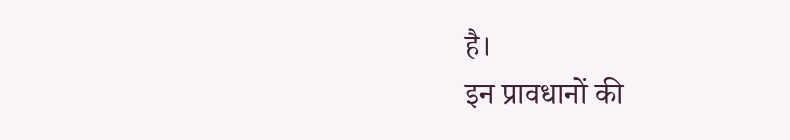है।
इन प्रावधानों की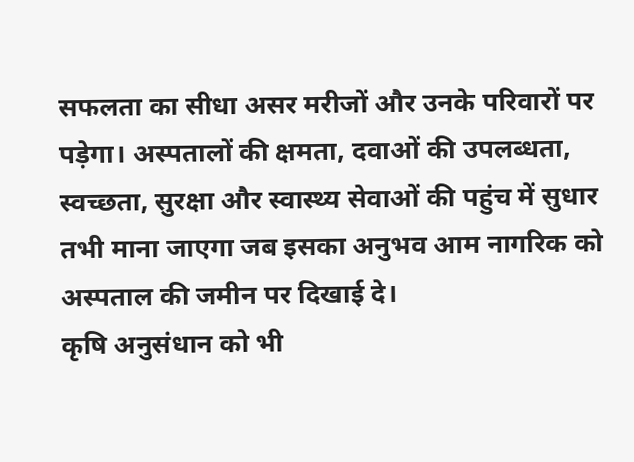सफलता का सीधा असर मरीजों और उनके परिवारों पर पड़ेगा। अस्पतालों की क्षमता, दवाओं की उपलब्धता, स्वच्छता, सुरक्षा और स्वास्थ्य सेवाओं की पहुंच में सुधार तभी माना जाएगा जब इसका अनुभव आम नागरिक को अस्पताल की जमीन पर दिखाई दे।
कृषि अनुसंधान को भी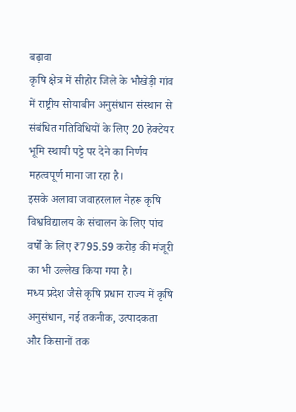बढ़ावा
कृषि क्षेत्र में सीहोर जिले के भौखेड़ी गांव में राष्ट्रीय सोयाबीन अनुसंधान संस्थान से संबंधित गतिविधियों के लिए 20 हेक्टेयर भूमि स्थायी पट्टे पर देने का निर्णय महत्वपूर्ण माना जा रहा है।
इसके अलावा जवाहरलाल नेहरू कृषि विश्वविद्यालय के संचालन के लिए पांच वर्षों के लिए ₹795.59 करोड़ की मंजूरी का भी उल्लेख किया गया है।
मध्य प्रदेश जैसे कृषि प्रधान राज्य में कृषि अनुसंधान, नई तकनीक, उत्पादकता और किसानों तक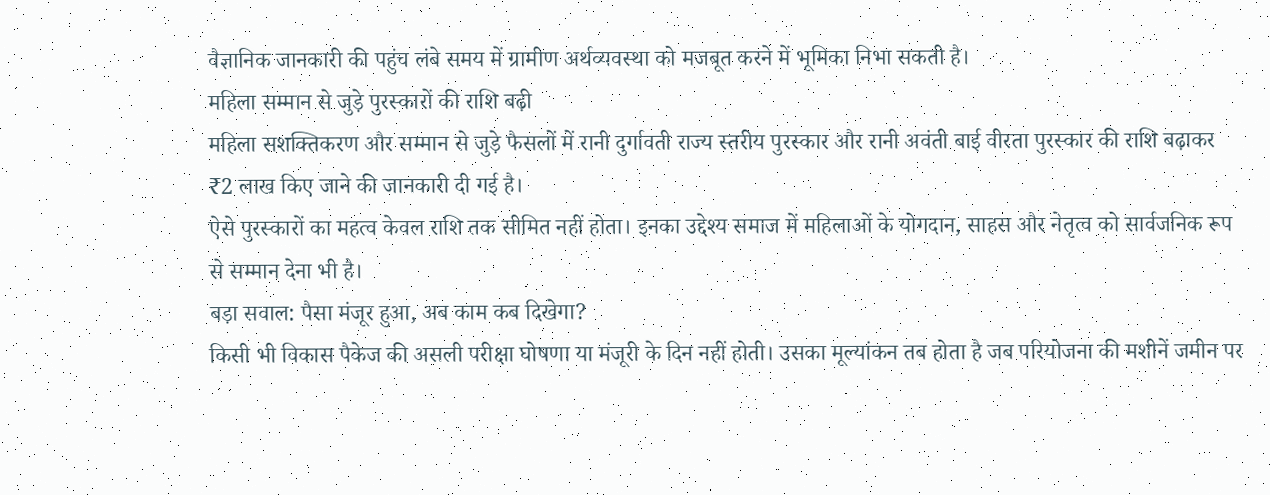वैज्ञानिक जानकारी की पहुंच लंबे समय में ग्रामीण अर्थव्यवस्था को मजबूत करने में भूमिका निभा सकती है।
महिला सम्मान से जुड़े पुरस्कारों की राशि बढ़ी
महिला सशक्तिकरण और सम्मान से जुड़े फैसलों में रानी दुर्गावती राज्य स्तरीय पुरस्कार और रानी अवंती बाई वीरता पुरस्कार की राशि बढ़ाकर ₹2 लाख किए जाने की जानकारी दी गई है।
ऐसे पुरस्कारों का महत्व केवल राशि तक सीमित नहीं होता। इनका उद्देश्य समाज में महिलाओं के योगदान, साहस और नेतृत्व को सार्वजनिक रूप से सम्मान देना भी है।
बड़ा सवाल: पैसा मंजूर हुआ, अब काम कब दिखेगा?
किसी भी विकास पैकेज की असली परीक्षा घोषणा या मंजूरी के दिन नहीं होती। उसका मूल्यांकन तब होता है जब परियोजना की मशीनें जमीन पर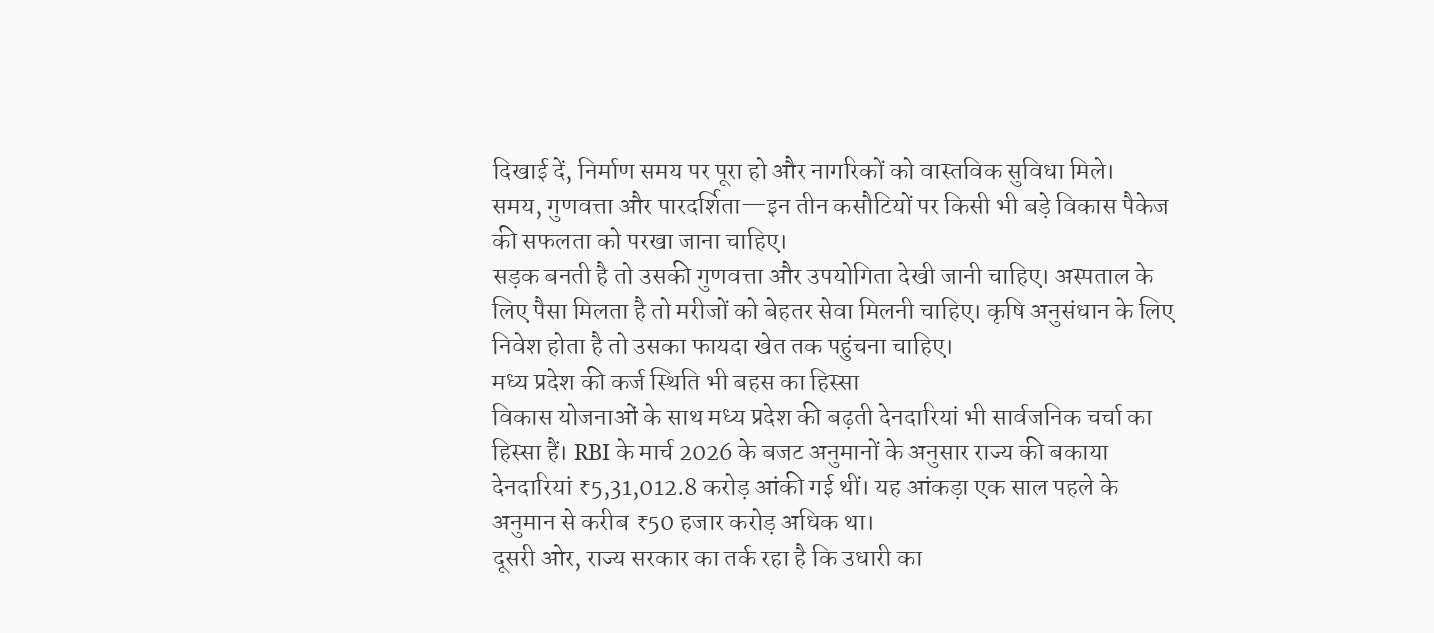दिखाई दें, निर्माण समय पर पूरा हो और नागरिकों को वास्तविक सुविधा मिले।
समय, गुणवत्ता और पारदर्शिता—इन तीन कसौटियों पर किसी भी बड़े विकास पैकेज की सफलता को परखा जाना चाहिए।
सड़क बनती है तो उसकी गुणवत्ता और उपयोगिता देखी जानी चाहिए। अस्पताल के लिए पैसा मिलता है तो मरीजों को बेहतर सेवा मिलनी चाहिए। कृषि अनुसंधान के लिए निवेश होता है तो उसका फायदा खेत तक पहुंचना चाहिए।
मध्य प्रदेश की कर्ज स्थिति भी बहस का हिस्सा
विकास योजनाओं के साथ मध्य प्रदेश की बढ़ती देनदारियां भी सार्वजनिक चर्चा का हिस्सा हैं। RBI के मार्च 2026 के बजट अनुमानों के अनुसार राज्य की बकाया देनदारियां ₹5,31,012.8 करोड़ आंकी गई थीं। यह आंकड़ा एक साल पहले के अनुमान से करीब ₹50 हजार करोड़ अधिक था।
दूसरी ओर, राज्य सरकार का तर्क रहा है कि उधारी का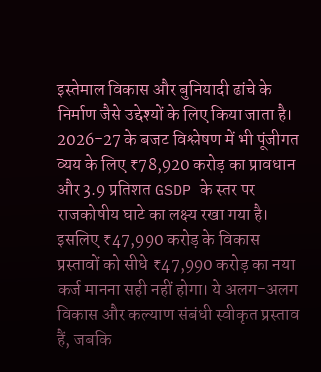इस्तेमाल विकास और बुनियादी ढांचे के निर्माण जैसे उद्देश्यों के लिए किया जाता है। 2026-27 के बजट विश्लेषण में भी पूंजीगत व्यय के लिए ₹78,920 करोड़ का प्रावधान और 3.9 प्रतिशत GSDP के स्तर पर राजकोषीय घाटे का लक्ष्य रखा गया है।
इसलिए ₹47,990 करोड़ के विकास प्रस्तावों को सीधे ₹47,990 करोड़ का नया कर्ज मानना सही नहीं होगा। ये अलग-अलग विकास और कल्याण संबंधी स्वीकृत प्रस्ताव हैं, जबकि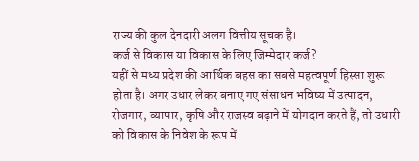राज्य की कुल देनदारी अलग वित्तीय सूचक है।
कर्ज से विकास या विकास के लिए जिम्मेदार कर्ज?
यहीं से मध्य प्रदेश की आर्थिक बहस का सबसे महत्वपूर्ण हिस्सा शुरू होता है। अगर उधार लेकर बनाए गए संसाधन भविष्य में उत्पादन, रोजगार, व्यापार, कृषि और राजस्व बढ़ाने में योगदान करते हैं, तो उधारी को विकास के निवेश के रूप में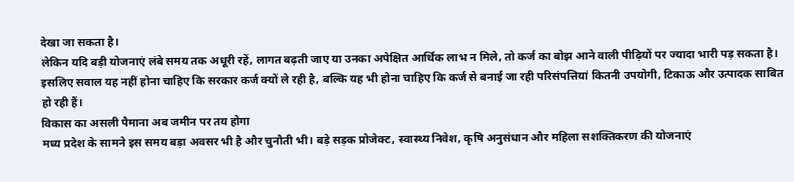देखा जा सकता है।
लेकिन यदि बड़ी योजनाएं लंबे समय तक अधूरी रहें, लागत बढ़ती जाए या उनका अपेक्षित आर्थिक लाभ न मिले, तो कर्ज का बोझ आने वाली पीढ़ियों पर ज्यादा भारी पड़ सकता है।
इसलिए सवाल यह नहीं होना चाहिए कि सरकार कर्ज क्यों ले रही है, बल्कि यह भी होना चाहिए कि कर्ज से बनाई जा रही परिसंपत्तियां कितनी उपयोगी, टिकाऊ और उत्पादक साबित हो रही हैं।
विकास का असली पैमाना अब जमीन पर तय होगा
मध्य प्रदेश के सामने इस समय बड़ा अवसर भी है और चुनौती भी। बड़े सड़क प्रोजेक्ट, स्वास्थ्य निवेश, कृषि अनुसंधान और महिला सशक्तिकरण की योजनाएं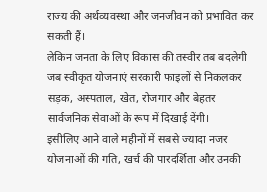राज्य की अर्थव्यवस्था और जनजीवन को प्रभावित कर सकती हैं।
लेकिन जनता के लिए विकास की तस्वीर तब बदलेगी जब स्वीकृत योजनाएं सरकारी फाइलों से निकलकर सड़क, अस्पताल, खेत, रोजगार और बेहतर सार्वजनिक सेवाओं के रूप में दिखाई देंगी।
इसीलिए आने वाले महीनों में सबसे ज्यादा नजर योजनाओं की गति, खर्च की पारदर्शिता और उनकी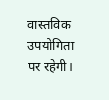वास्तविक उपयोगिता पर रहेगी।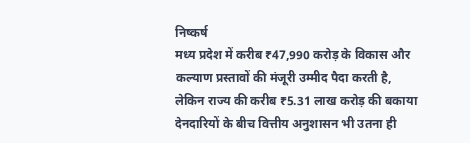निष्कर्ष
मध्य प्रदेश में करीब ₹47,990 करोड़ के विकास और कल्याण प्रस्तावों की मंजूरी उम्मीद पैदा करती है, लेकिन राज्य की करीब ₹5.31 लाख करोड़ की बकाया देनदारियों के बीच वित्तीय अनुशासन भी उतना ही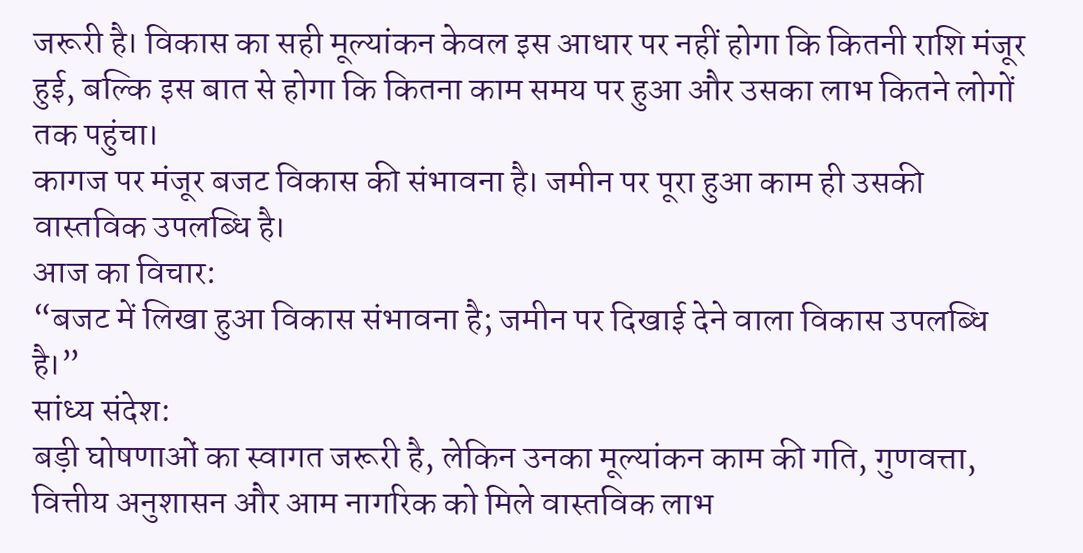जरूरी है। विकास का सही मूल्यांकन केवल इस आधार पर नहीं होगा कि कितनी राशि मंजूर हुई, बल्कि इस बात से होगा कि कितना काम समय पर हुआ और उसका लाभ कितने लोगों तक पहुंचा।
कागज पर मंजूर बजट विकास की संभावना है। जमीन पर पूरा हुआ काम ही उसकी वास्तविक उपलब्धि है।
आज का विचार:
“बजट में लिखा हुआ विकास संभावना है; जमीन पर दिखाई देने वाला विकास उपलब्धि है।”
सांध्य संदेश:
बड़ी घोषणाओं का स्वागत जरूरी है, लेकिन उनका मूल्यांकन काम की गति, गुणवत्ता, वित्तीय अनुशासन और आम नागरिक को मिले वास्तविक लाभ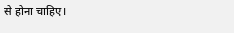से होना चाहिए।